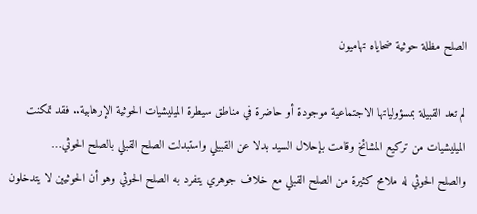الصلح مظلة حوثية ضحاياه تهاميون

لم تعد القبيلة بمسؤولياتها الاجتماعية موجودة أو حاضرة في مناطق سيطرة الميليشيات الحوثية الإرهابية.. فقد تمكنت الميليشيات من تركيع المشائخ وقامت بإحلال السيد بدلا عن القبيلي واستبدلت الصلح القبلي بالصلح الحوثي…
والصلح الحوثي له ملامح كثيرة من الصلح القبلي مع خلاف جوهري يتفرد به الصلح الحوثي وهو أن الحوثيين لا يتدخلون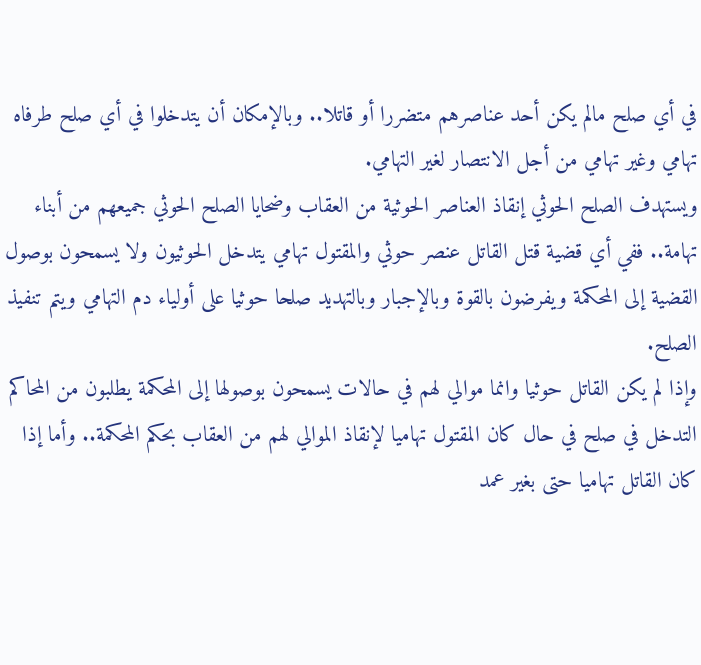في أي صلح مالم يكن أحد عناصرهم متضررا أو قاتلا.. وبالإمكان أن يتدخلوا في أي صلح طرفاه تهامي وغير تهامي من أجل الانتصار لغير التهامي.
ويستهدف الصلح الحوثي إنقاذ العناصر الحوثية من العقاب وضحايا الصلح الحوثي جميعهم من أبناء تهامة.. ففي أي قضية قتل القاتل عنصر حوثي والمقتول تهامي يتدخل الحوثيون ولا يسمحون بوصول القضية إلى المحكمة ويفرضون بالقوة وبالإجبار وبالتهديد صلحا حوثيا على أولياء دم التهامي ويتم تنفيذ الصلح.
وإذا لم يكن القاتل حوثيا وانما موالي لهم في حالات يسمحون بوصولها إلى المحكمة يطلبون من المحاكم التدخل في صلح في حال كان المقتول تهاميا لإنقاذ الموالي لهم من العقاب بحكم المحكمة.. وأما إذا كان القاتل تهاميا حتى بغير عمد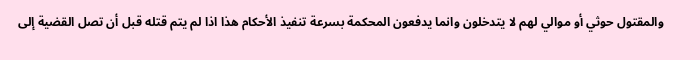والمقتول حوثي أو موالي لهم لا يتدخلون وانما يدفعون المحكمة بسرعة تنفيذ الأحكام هذا اذا لم يتم قتله قبل أن تصل القضية إلى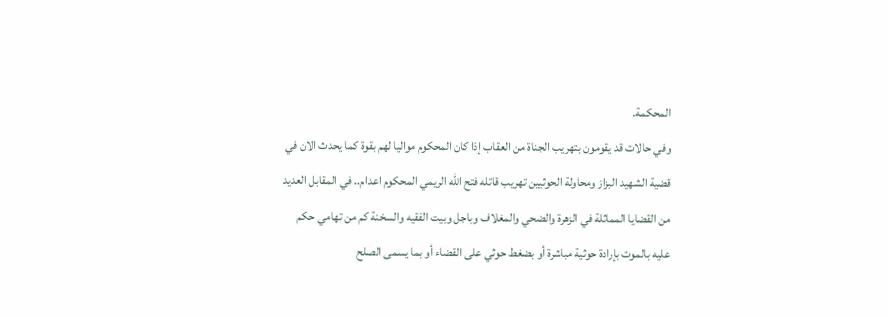المحكمة.
وفي حالات قد يقومون بتهريب الجناة من العقاب إذا كان المحكوم مواليا لهم بقوة كما يحدث الان في قضية الشهيد البزاز ومحاولة الحوثيين تهريب قاتله فتح الله الريمي المحكوم اعدام.. في المقابل العديد من القضايا المماثلة في الزهرة والضحي والمغلاف وباجل وبيت الفقيه والسخنة كم من تهامي حكم عليه بالموت بإرادة حوثية مباشرة أو بضغط حوثي على القضاء أو بما يسمى الصلح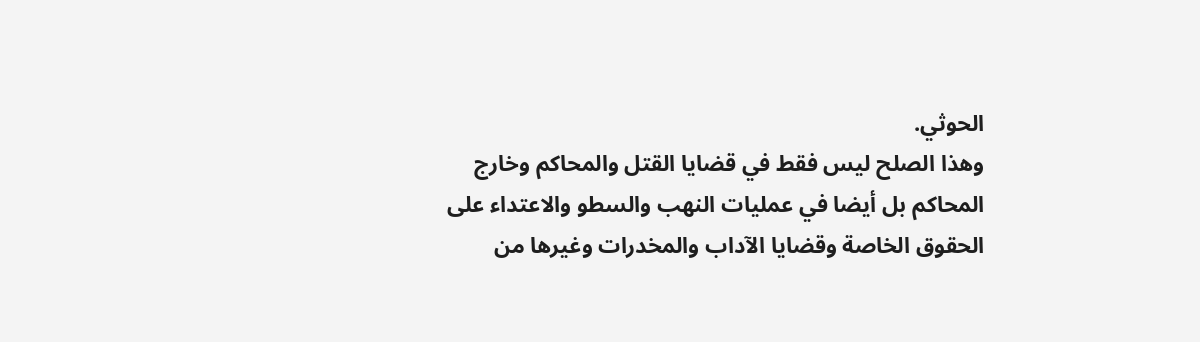الحوثي.
وهذا الصلح ليس فقط في قضايا القتل والمحاكم وخارج المحاكم بل أيضا في عمليات النهب والسطو والاعتداء على الحقوق الخاصة وقضايا الآداب والمخدرات وغيرها من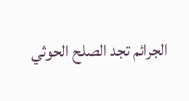الجرائم تجد الصلح الحوثي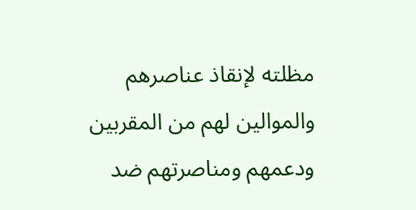مظلته لإنقاذ عناصرهم والموالين لهم من المقربين ودعمهم ومناصرتهم ضد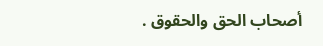أصحاب الحق والحقوق .